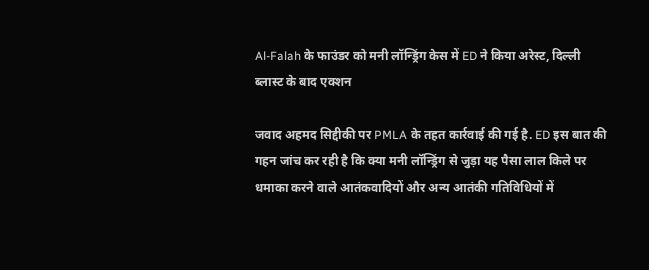Al-Falah के फाउंडर को मनी लॉन्ड्रिंग केस में ED ने किया अरेस्ट, दिल्ली ब्लास्ट के बाद एक्शन

जवाद अहमद सिद्दीकी पर PMLA के तहत कार्रवाई की गई है. ED इस बात की गहन जांच कर रही है कि क्या मनी लॉन्ड्रिंग से जुड़ा यह पैसा लाल किले पर धमाका करने वाले आतंकवादियों और अन्य आतंकी गतिविधियों में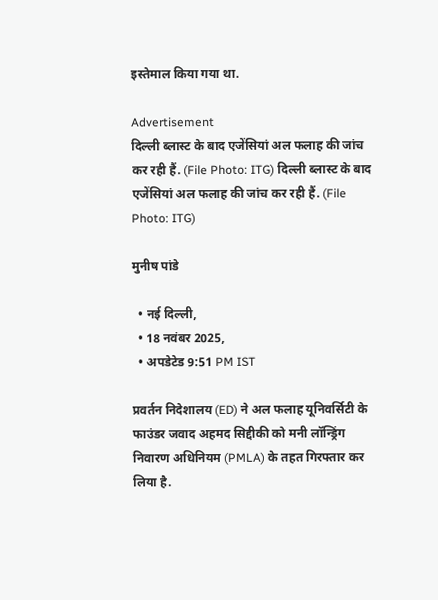इस्तेमाल किया गया था.

Advertisement
दिल्ली ब्लास्ट के बाद एजेंसियां अल फलाह की जांच कर रही हैं. (File Photo: ITG) दिल्ली ब्लास्ट के बाद एजेंसियां अल फलाह की जांच कर रही हैं. (File Photo: ITG)

मुनीष पांडे

  • नई दिल्ली,
  • 18 नवंबर 2025,
  • अपडेटेड 9:51 PM IST

प्रवर्तन निदेशालय (ED) ने अल फलाह यूनिवर्सिटी के फाउंडर जवाद अहमद सिद्दीकी को मनी लॉन्ड्रिंग निवारण अधिनियम (PMLA) के तहत गिरफ्तार कर लिया है.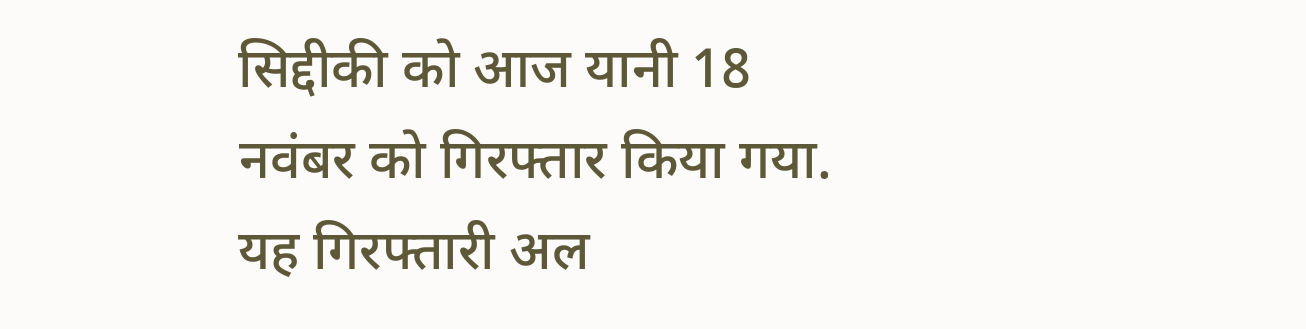सिद्दीकी को आज यानी 18 नवंबर को गिरफ्तार किया गया. यह गिरफ्तारी अल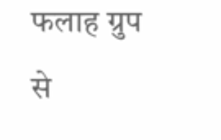फलाह ग्रुप से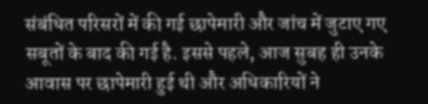संबंधित परिसरों में की गई छापेमारी और जांच में जुटाए गए सबूतों के बाद की गई है. इससे पहले, आज सुबह ही उनके आवास पर छापेमारी हुई थी और अधिकारियों ने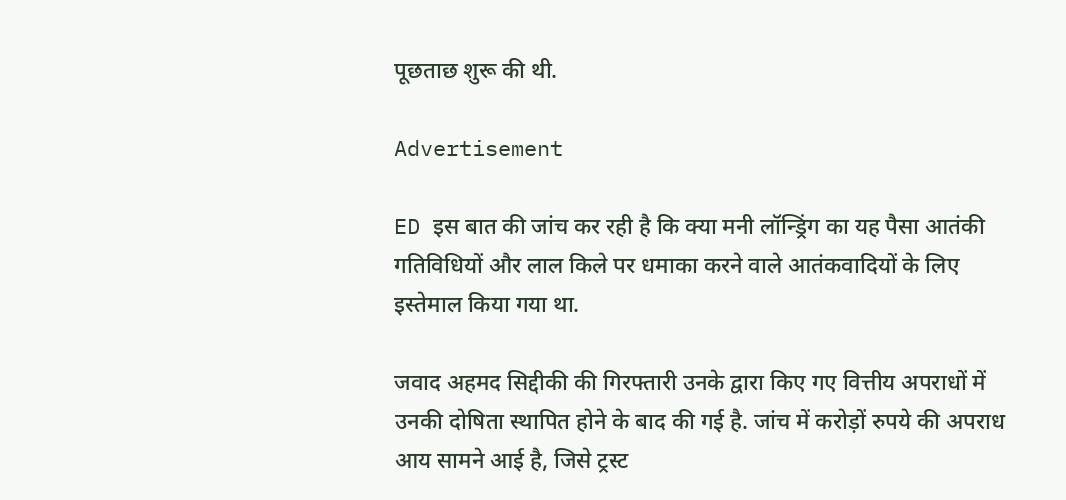पूछताछ शुरू की थी.

Advertisement

ED इस बात की जांच कर रही है कि क्या मनी लॉन्ड्रिंग का यह पैसा आतंकी गतिविधियों और लाल किले पर धमाका करने वाले आतंकवादियों के लिए इस्तेमाल किया गया था.

जवाद अहमद सिद्दीकी की गिरफ्तारी उनके द्वारा किए गए वित्तीय अपराधों में उनकी दोषिता स्थापित होने के बाद की गई है. जांच में करोड़ों रुपये की अपराध आय सामने आई है, जिसे ट्रस्ट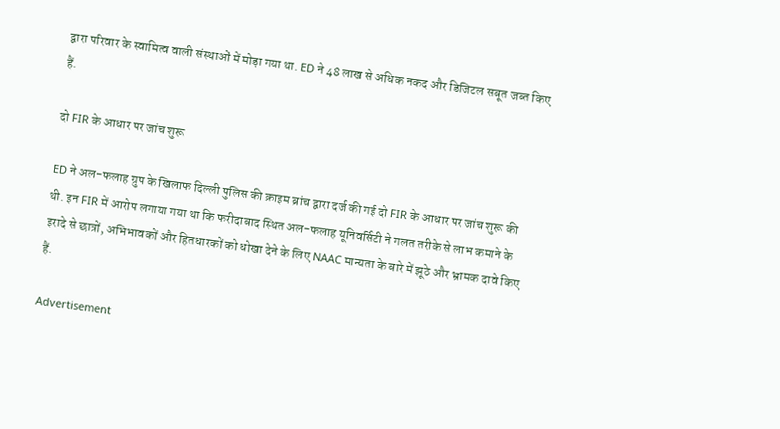द्वारा परिवार के स्वामित्व वाली संस्थाओं में मोड़ा गया था. ED ने 48 लाख से अधिक नकद और डिजिटल सबूत जब्त किए हैं.

दो FIR के आधार पर जांच शुरू

ED ने अल-फलाह ग्रुप के खिलाफ दिल्ली पुलिस की क्राइम ब्रांच द्वारा दर्ज की गई दो FIR के आधार पर जांच शुरू की थी. इन FIR में आरोप लगाया गया था कि फरीदाबाद स्थित अल-फलाह यूनिवर्सिटी ने गलत तरीके से लाभ कमाने के इरादे से छात्रों, अभिभावकों और हितधारकों को धोखा देने के लिए NAAC मान्यता के बारे में झूठे और भ्रामक दावे किए हैं.

Advertisement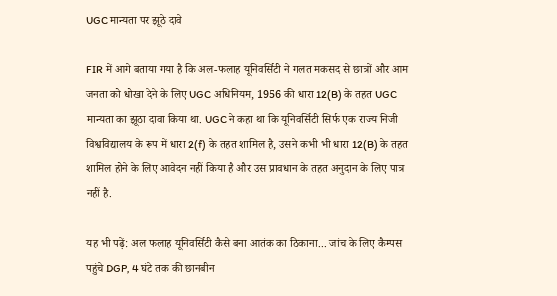UGC मान्यता पर झूठे दावे

FIR में आगे बताया गया है कि अल-फलाह यूनिवर्सिटी ने गलत मकसद से छात्रों और आम जनता को धोखा देने के लिए UGC अधिनियम, 1956 की धारा 12(B) के तहत UGC मान्यता का झूठा दावा किया था. UGC ने कहा था कि यूनिवर्सिटी सिर्फ एक राज्य निजी विश्वविद्यालय के रूप में धारा 2(f) के तहत शामिल है, उसने कभी भी धारा 12(B) के तहत शामिल होने के लिए आवेदन नहीं किया है और उस प्रावधान के तहत अनुदान के लिए पात्र नहीं है.

यह भी पढ़ें: अल फलाह यूनिवर्सिटी कैसे बना आतंक का ठिकाना... जांच के लिए कैम्पस पहुंचे DGP, 4 घंटे तक की छानबीन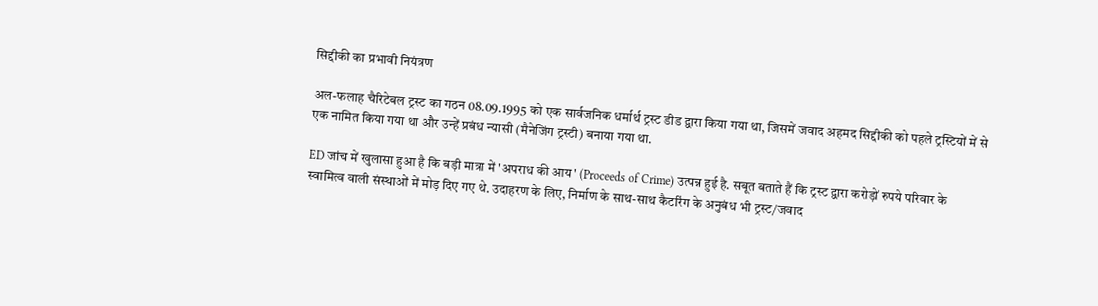सिद्दीकी का प्रभावी नियंत्रण

अल-फलाह चैरिटेबल ट्रस्ट का गठन 08.09.1995 को एक सार्वजनिक धर्मार्थ ट्रस्ट डीड द्वारा किया गया था, जिसमें जवाद अहमद सिद्दीकी को पहले ट्रस्टियों में से एक नामित किया गया था और उन्हें प्रबंध न्यासी (मैनेजिंग ट्रस्टी) बनाया गया था.

ED जांच में खुलासा हुआ है कि बड़ी मात्रा में 'अपराध की आय' (Proceeds of Crime) उत्पन्न हुई है. सबूत बताते हैं कि ट्रस्ट द्वारा करोड़ों रुपये परिवार के स्वामित्व वाली संस्थाओं में मोड़ दिए गए थे. उदाहरण के लिए, निर्माण के साथ-साथ कैटरिंग के अनुबंध भी ट्रस्ट/जवाद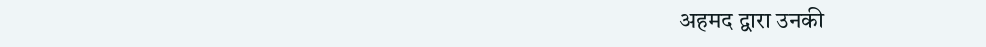अहमद द्वारा उनकी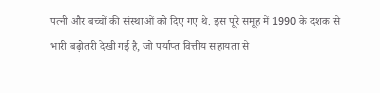पत्नी और बच्चों की संस्थाओं को दिए गए थे. इस पूरे समूह में 1990 के दशक से भारी बढ़ोतरी देखी गई है, जो पर्याप्त वित्तीय सहायता से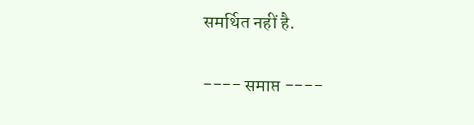समर्थित नहीं है.

---- समाप्त ----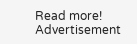Read more!
Advertisement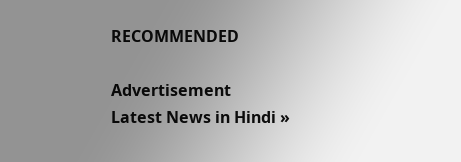RECOMMENDED

Advertisement
Latest News in Hindi »